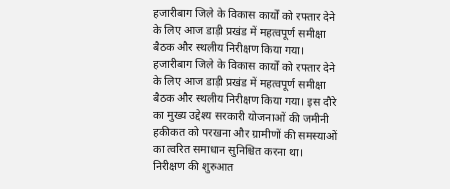हजारीबाग जिले के विकास कार्यों को रफ्तार देने के लिए आज डाड़ी प्रखंड में महत्वपूर्ण समीक्षा बैठक और स्थलीय निरीक्षण किया गया।
हजारीबाग जिले के विकास कार्यों को रफ्तार देने के लिए आज डाड़ी प्रखंड में महत्वपूर्ण समीक्षा बैठक और स्थलीय निरीक्षण किया गया। इस दौरे का मुख्य उद्देश्य सरकारी योजनाओं की जमीनी हकीकत को परखना और ग्रामीणों की समस्याओं का त्वरित समाधान सुनिश्चित करना था।
निरीक्षण की शुरुआत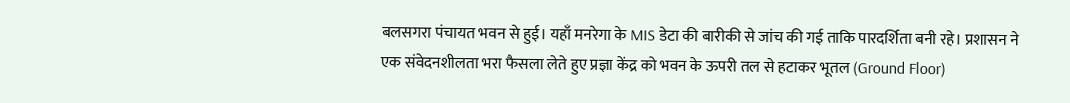बलसगरा पंचायत भवन से हुई। यहाँ मनरेगा के MIS डेटा की बारीकी से जांच की गई ताकि पारदर्शिता बनी रहे। प्रशासन ने एक संवेदनशीलता भरा फैसला लेते हुए प्रज्ञा केंद्र को भवन के ऊपरी तल से हटाकर भूतल (Ground Floor)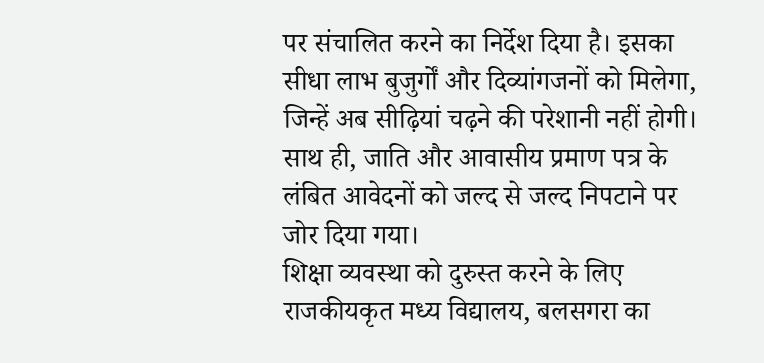पर संचालित करने का निर्देश दिया है। इसका सीधा लाभ बुजुर्गों और दिव्यांगजनों को मिलेगा, जिन्हें अब सीढ़ियां चढ़ने की परेशानी नहीं होगी। साथ ही, जाति और आवासीय प्रमाण पत्र के लंबित आवेदनों को जल्द से जल्द निपटाने पर जोर दिया गया।
शिक्षा व्यवस्था को दुरुस्त करने के लिए राजकीयकृत मध्य विद्यालय, बलसगरा का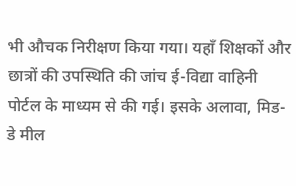भी औचक निरीक्षण किया गया। यहाँ शिक्षकों और छात्रों की उपस्थिति की जांच ई-विद्या वाहिनी पोर्टल के माध्यम से की गई। इसके अलावा, मिड-डे मील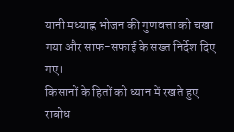यानी मध्याह्न भोजन की गुणवत्ता को चखा गया और साफ-सफाई के सख्त निर्देश दिए गए।
किसानों के हितों को ध्यान में रखते हुए राबोध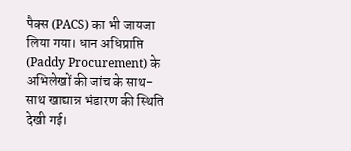पैक्स (PACS) का भी जायजा लिया गया। धान अधिप्राप्ति (Paddy Procurement) के अभिलेखों की जांच के साथ-साथ खाद्यान्न भंडारण की स्थिति देखी गई।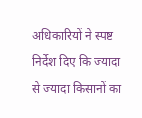अधिकारियों ने स्पष्ट निर्देश दिए कि ज्यादा से ज्यादा किसानों का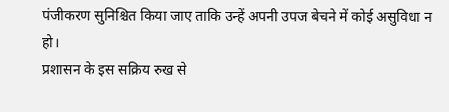पंजीकरण सुनिश्चित किया जाए ताकि उन्हें अपनी उपज बेचने में कोई असुविधा न हो।
प्रशासन के इस सक्रिय रुख से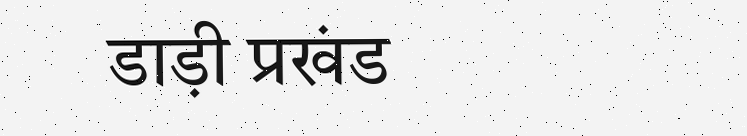डाड़ी प्रखंड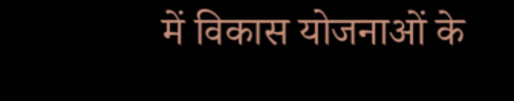में विकास योजनाओं के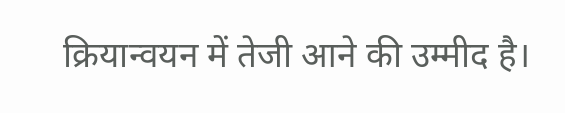क्रियान्वयन में तेजी आने की उम्मीद है।